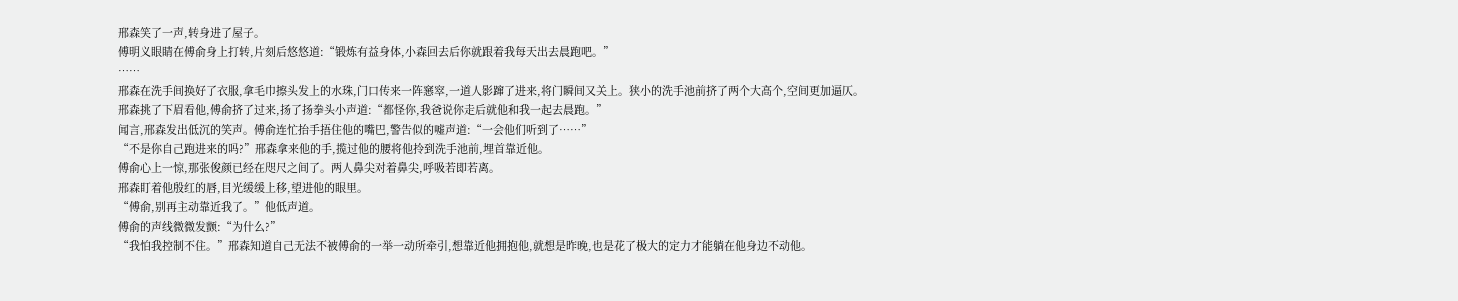邢森笑了一声,转身进了屋子。
傅明义眼睛在傅俞身上打转,片刻后悠悠道:“锻炼有益身体,小森回去后你就跟着我每天出去晨跑吧。”
……
邢森在洗手间换好了衣服,拿毛巾擦头发上的水珠,门口传来一阵窸窣,一道人影蹿了进来,将门瞬间又关上。狭小的洗手池前挤了两个大高个,空间更加逼仄。
邢森挑了下眉看他,傅俞挤了过来,扬了扬拳头小声道:“都怪你,我爸说你走后就他和我一起去晨跑。”
闻言,邢森发出低沉的笑声。傅俞连忙抬手捂住他的嘴巴,警告似的嘘声道:“一会他们听到了……”
“不是你自己跑进来的吗?”邢森拿来他的手,揽过他的腰将他拎到洗手池前,埋首靠近他。
傅俞心上一惊,那张俊颜已经在咫尺之间了。两人鼻尖对着鼻尖,呼吸若即若离。
邢森盯着他殷红的唇,目光缓缓上移,望进他的眼里。
“傅俞,别再主动靠近我了。”他低声道。
傅俞的声线微微发颤:“为什么?”
“我怕我控制不住。”邢森知道自己无法不被傅俞的一举一动所牵引,想靠近他拥抱他,就想是昨晚,也是花了极大的定力才能躺在他身边不动他。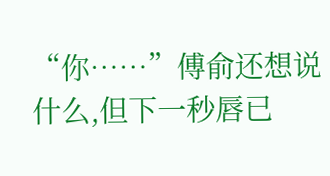“你……”傅俞还想说什么,但下一秒唇已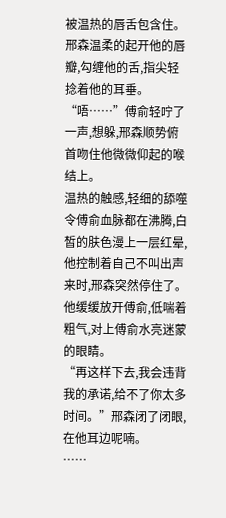被温热的唇舌包含住。
邢森温柔的起开他的唇瓣,勾缠他的舌,指尖轻捻着他的耳垂。
“唔……”傅俞轻咛了一声,想躲,邢森顺势俯首吻住他微微仰起的喉结上。
温热的触感,轻细的舔噬令傅俞血脉都在沸腾,白皙的肤色漫上一层红晕,他控制着自己不叫出声来时,邢森突然停住了。
他缓缓放开傅俞,低喘着粗气,对上傅俞水亮迷蒙的眼睛。
“再这样下去,我会违背我的承诺,给不了你太多时间。”邢森闭了闭眼,在他耳边呢喃。
……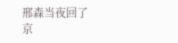邢森当夜回了京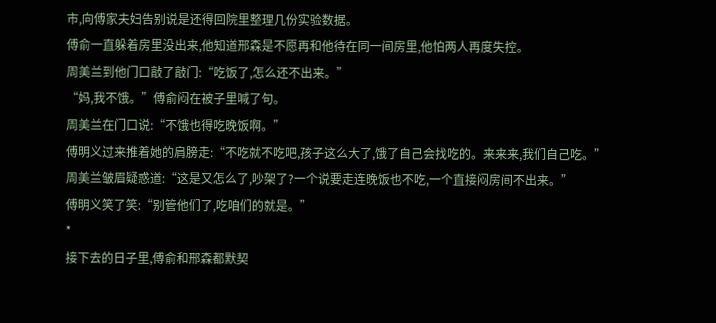市,向傅家夫妇告别说是还得回院里整理几份实验数据。
傅俞一直躲着房里没出来,他知道邢森是不愿再和他待在同一间房里,他怕两人再度失控。
周美兰到他门口敲了敲门:“吃饭了,怎么还不出来。”
“妈,我不饿。”傅俞闷在被子里喊了句。
周美兰在门口说:“不饿也得吃晚饭啊。”
傅明义过来推着她的肩膀走:“不吃就不吃吧,孩子这么大了,饿了自己会找吃的。来来来,我们自己吃。”
周美兰皱眉疑惑道:“这是又怎么了,吵架了?一个说要走连晚饭也不吃,一个直接闷房间不出来。”
傅明义笑了笑:“别管他们了,吃咱们的就是。”
*
接下去的日子里,傅俞和邢森都默契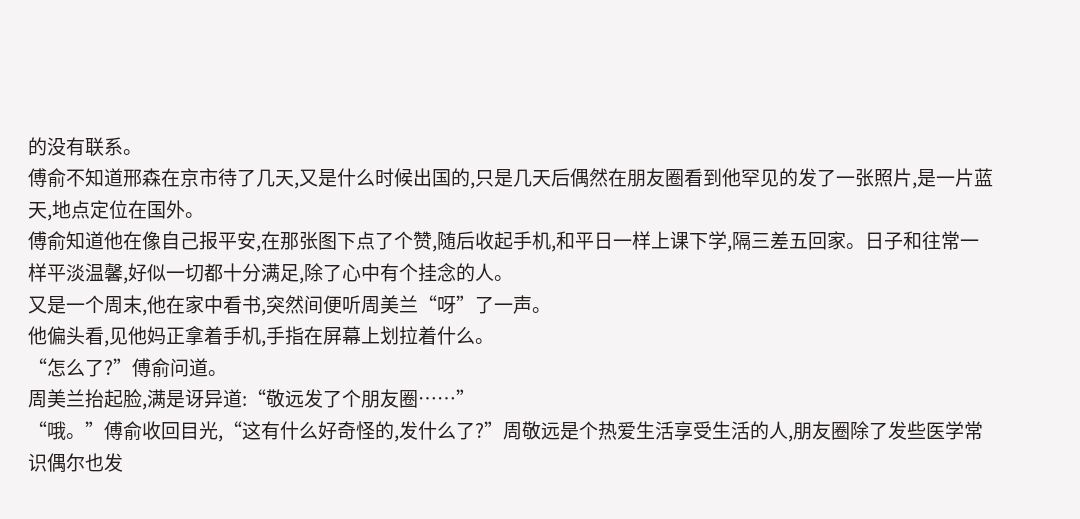的没有联系。
傅俞不知道邢森在京市待了几天,又是什么时候出国的,只是几天后偶然在朋友圈看到他罕见的发了一张照片,是一片蓝天,地点定位在国外。
傅俞知道他在像自己报平安,在那张图下点了个赞,随后收起手机,和平日一样上课下学,隔三差五回家。日子和往常一样平淡温馨,好似一切都十分满足,除了心中有个挂念的人。
又是一个周末,他在家中看书,突然间便听周美兰“呀”了一声。
他偏头看,见他妈正拿着手机,手指在屏幕上划拉着什么。
“怎么了?”傅俞问道。
周美兰抬起脸,满是讶异道:“敬远发了个朋友圈……”
“哦。”傅俞收回目光,“这有什么好奇怪的,发什么了?”周敬远是个热爱生活享受生活的人,朋友圈除了发些医学常识偶尔也发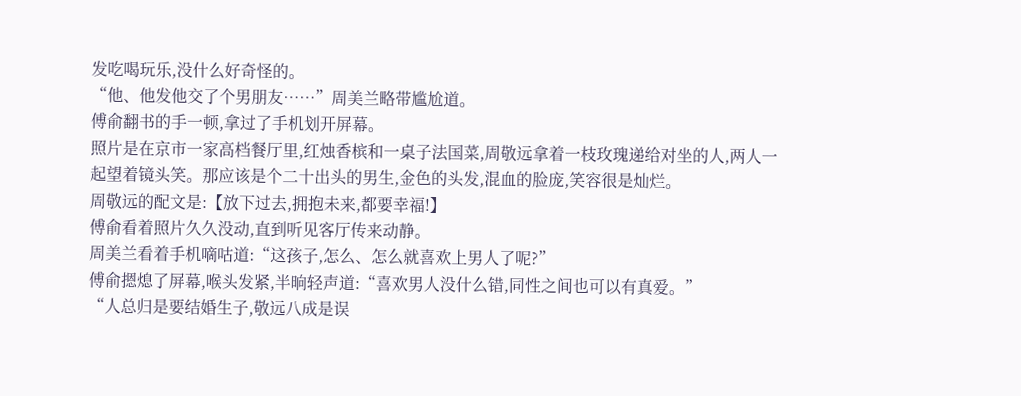发吃喝玩乐,没什么好奇怪的。
“他、他发他交了个男朋友……”周美兰略带尴尬道。
傅俞翻书的手一顿,拿过了手机划开屏幕。
照片是在京市一家高档餐厅里,红烛香槟和一桌子法国菜,周敬远拿着一枝玫瑰递给对坐的人,两人一起望着镜头笑。那应该是个二十出头的男生,金色的头发,混血的脸庞,笑容很是灿烂。
周敬远的配文是:【放下过去,拥抱未来,都要幸福!】
傅俞看着照片久久没动,直到听见客厅传来动静。
周美兰看着手机嘀咕道:“这孩子,怎么、怎么就喜欢上男人了呢?”
傅俞摁熄了屏幕,喉头发紧,半晌轻声道:“喜欢男人没什么错,同性之间也可以有真爱。”
“人总归是要结婚生子,敬远八成是误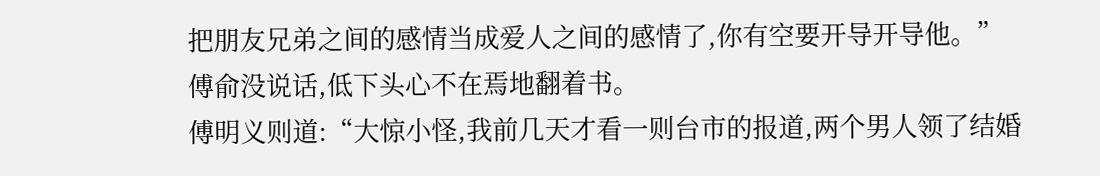把朋友兄弟之间的感情当成爱人之间的感情了,你有空要开导开导他。”
傅俞没说话,低下头心不在焉地翻着书。
傅明义则道:“大惊小怪,我前几天才看一则台市的报道,两个男人领了结婚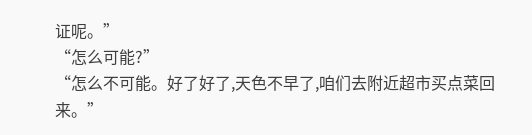证呢。”
“怎么可能?”
“怎么不可能。好了好了,天色不早了,咱们去附近超市买点菜回来。”